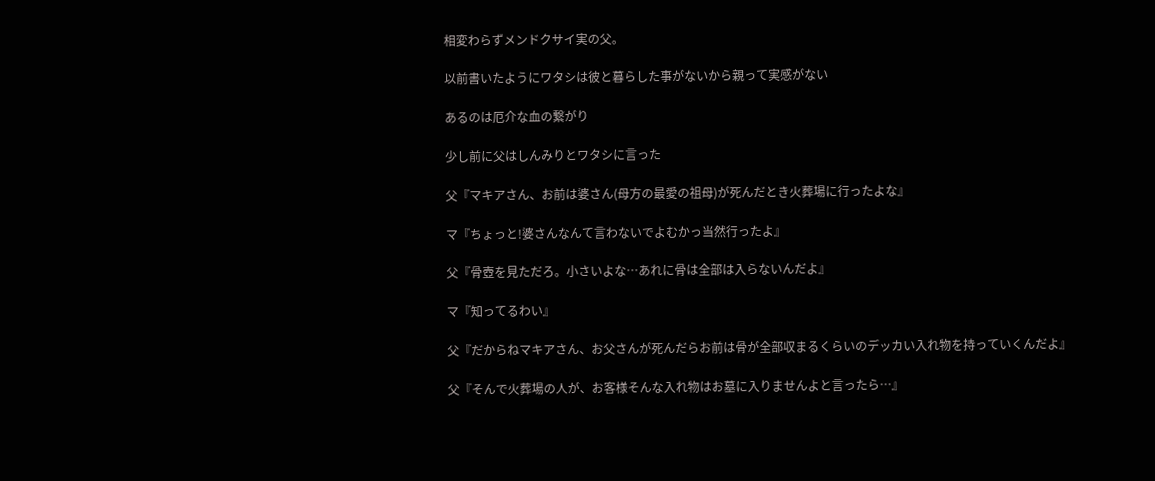相変わらずメンドクサイ実の父。

以前書いたようにワタシは彼と暮らした事がないから親って実感がない

あるのは厄介な血の繋がり

少し前に父はしんみりとワタシに言った

父『マキアさん、お前は婆さん(母方の最愛の祖母)が死んだとき火葬場に行ったよな』

マ『ちょっと!婆さんなんて言わないでよむかっ当然行ったよ』

父『骨壺を見ただろ。小さいよな…あれに骨は全部は入らないんだよ』

マ『知ってるわい』

父『だからねマキアさん、お父さんが死んだらお前は骨が全部収まるくらいのデッカい入れ物を持っていくんだよ』

父『そんで火葬場の人が、お客様そんな入れ物はお墓に入りませんよと言ったら…』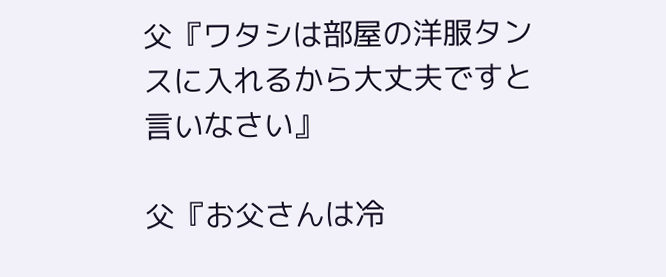父『ワタシは部屋の洋服タンスに入れるから大丈夫ですと言いなさい』

父『お父さんは冷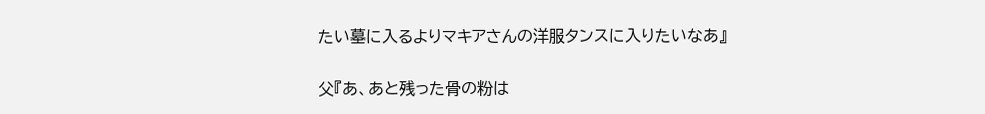たい墓に入るよりマキアさんの洋服タンスに入りたいなあ』

父『あ、あと残った骨の粉は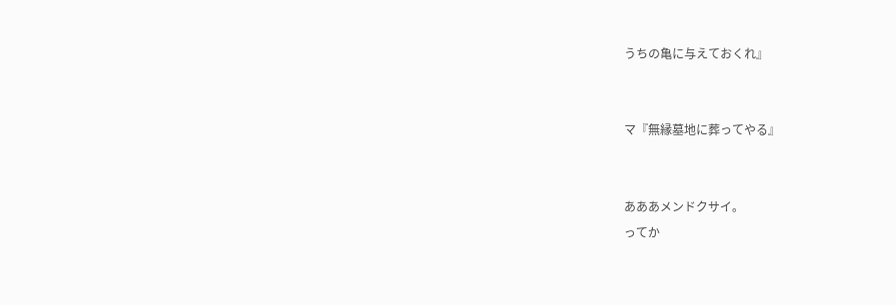うちの亀に与えておくれ』


マ『無縁墓地に葬ってやる』


あああメンドクサイ。
ってか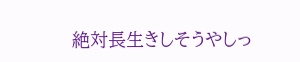絶対長生きしそうやしっ